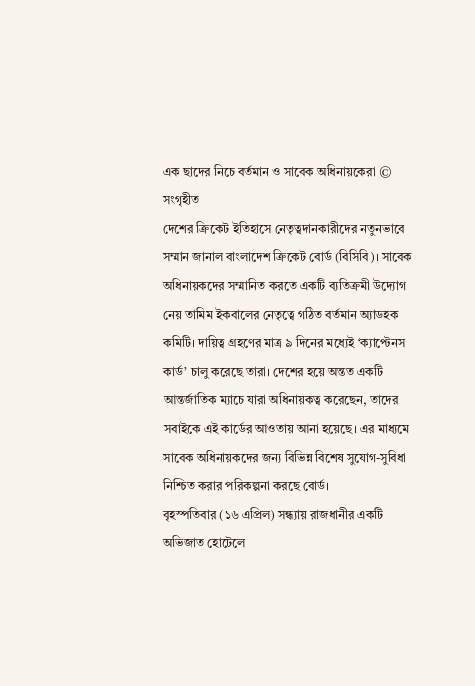এক ছাদের নিচে বর্তমান ও সাবেক অধিনায়কেরা © সংগৃহীত
দেশের ক্রিকেট ইতিহাসে নেতৃত্বদানকারীদের নতুনভাবে সম্মান জানাল বাংলাদেশ ক্রিকেট বোর্ড (বিসিবি)। সাবেক অধিনায়কদের সম্মানিত করতে একটি ব্যতিক্রমী উদ্যোগ নেয় তামিম ইকবালের নেতৃত্বে গঠিত বর্তমান অ্যাডহক কমিটি। দায়িত্ব গ্রহণের মাত্র ৯ দিনের মধ্যেই ‘ক্যাপ্টেনস কার্ড’ চালু করেছে তারা। দেশের হয়ে অন্তত একটি আন্তর্জাতিক ম্যাচে যারা অধিনায়কত্ব করেছেন, তাদের সবাইকে এই কার্ডের আওতায় আনা হয়েছে। এর মাধ্যমে সাবেক অধিনায়কদের জন্য বিভিন্ন বিশেষ সুযোগ-সুবিধা নিশ্চিত করার পরিকল্পনা করছে বোর্ড।
বৃহস্পতিবার (১৬ এপ্রিল) সন্ধ্যায় রাজধানীর একটি অভিজাত হোটেলে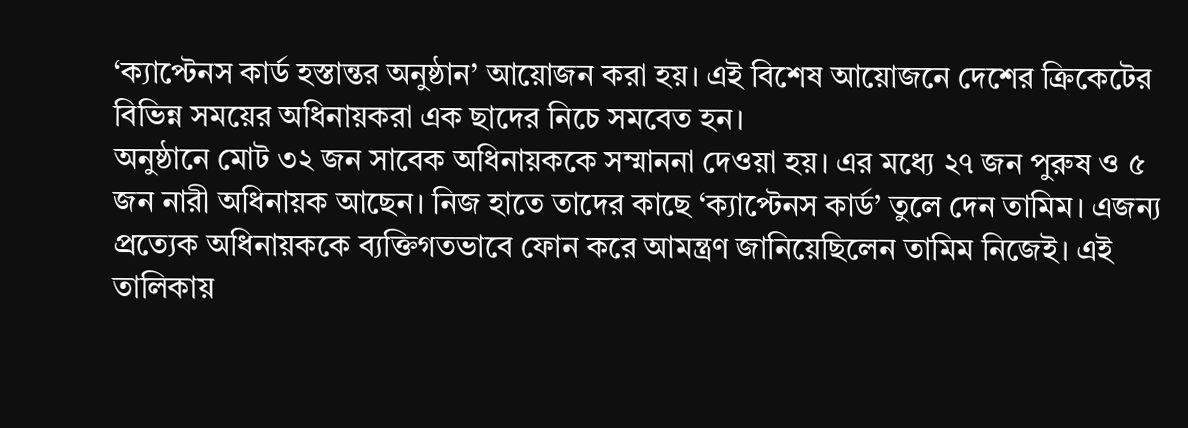‘ক্যাপ্টেনস কার্ড হস্তান্তর অনুষ্ঠান’ আয়োজন করা হয়। এই বিশেষ আয়োজনে দেশের ক্রিকেটের বিভিন্ন সময়ের অধিনায়করা এক ছাদের নিচে সমবেত হন।
অনুষ্ঠানে মোট ৩২ জন সাবেক অধিনায়ককে সম্মাননা দেওয়া হয়। এর মধ্যে ২৭ জন পুরুষ ও ৫ জন নারী অধিনায়ক আছেন। নিজ হাতে তাদের কাছে ‘ক্যাপ্টেনস কার্ড’ তুলে দেন তামিম। এজন্য প্রত্যেক অধিনায়ককে ব্যক্তিগতভাবে ফোন করে আমন্ত্রণ জানিয়েছিলেন তামিম নিজেই। এই তালিকায়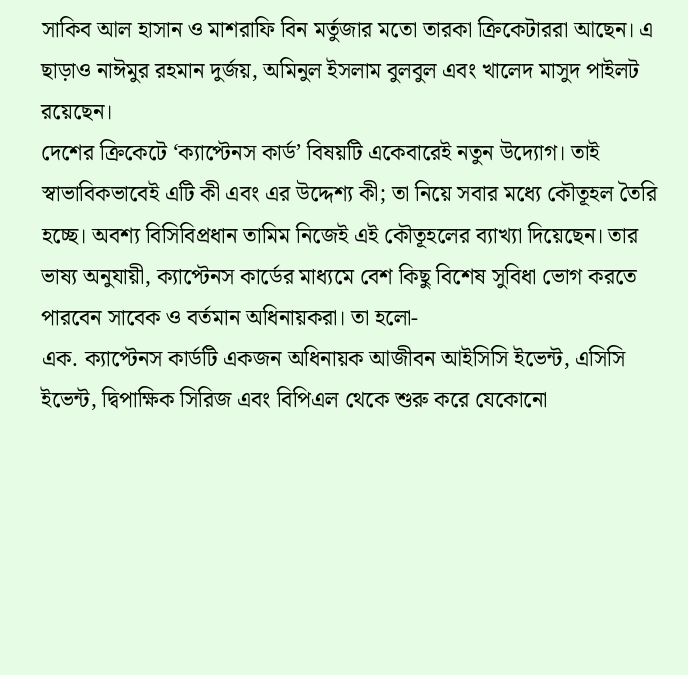সাকিব আল হাসান ও মাশরাফি বিন মর্তুজার মতো তারকা ক্রিকেটাররা আছেন। এ ছাড়াও নাঈমুর রহমান দুর্জয়, অমিনুল ইসলাম বুলবুল এবং খালেদ মাসুদ পাইলট রয়েছেন।
দেশের ক্রিকেটে ‘ক্যাপ্টেনস কার্ড’ বিষয়টি একেবারেই নতুন উদ্যোগ। তাই স্বাভাবিকভাবেই এটি কী এবং এর উদ্দেশ্য কী; তা নিয়ে সবার মধ্যে কৌতূহল তৈরি হচ্ছে। অবশ্য বিসিবিপ্রধান তামিম নিজেই এই কৌতূহলের ব্যাখ্যা দিয়েছেন। তার ভাষ্য অনুযায়ী, ক্যাপ্টেনস কার্ডের মাধ্যমে বেশ কিছু বিশেষ সুবিধা ভোগ করতে পারবেন সাবেক ও বর্তমান অধিনায়করা। তা হলো-
এক. ক্যাপ্টেনস কার্ডটি একজন অধিনায়ক আজীবন আইসিসি ইভেন্ট, এসিসি ইভেন্ট, দ্বিপাক্ষিক সিরিজ এবং বিপিএল থেকে শুরু করে যেকোনো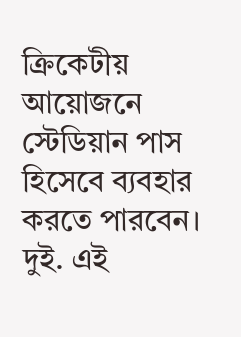ক্রিকেটীয় আয়োজনে স্টেডিয়ান পাস হিসেবে ব্যবহার করতে পারবেন।
দুই. এই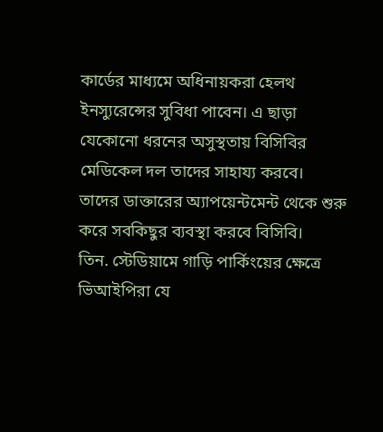কার্ডের মাধ্যমে অধিনায়করা হেলথ ইনস্যুরেন্সের সুবিধা পাবেন। এ ছাড়া যেকোনো ধরনের অসুস্থতায় বিসিবির মেডিকেল দল তাদের সাহায্য করবে। তাদের ডাক্তারের অ্যাপয়েন্টমেন্ট থেকে শুরু করে সবকিছুর ব্যবস্থা করবে বিসিবি।
তিন. স্টেডিয়ামে গাড়ি পার্কিংয়ের ক্ষেত্রে ভিআইপিরা যে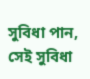সুবিধা পান, সেই সুবিধা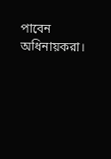পাবেন অধিনায়করা।